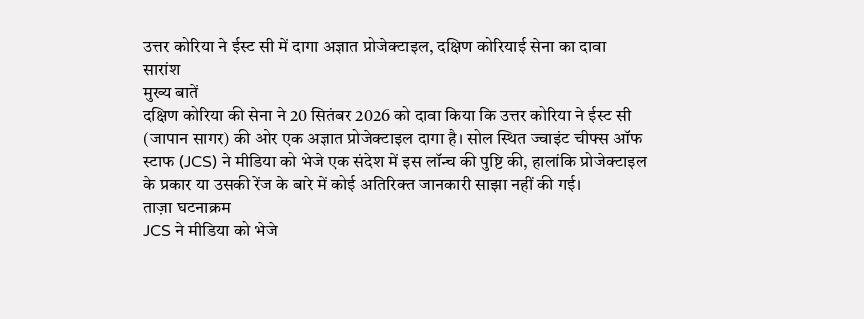उत्तर कोरिया ने ईस्ट सी में दागा अज्ञात प्रोजेक्टाइल, दक्षिण कोरियाई सेना का दावा
सारांश
मुख्य बातें
दक्षिण कोरिया की सेना ने 20 सितंबर 2026 को दावा किया कि उत्तर कोरिया ने ईस्ट सी (जापान सागर) की ओर एक अज्ञात प्रोजेक्टाइल दागा है। सोल स्थित ज्वाइंट चीफ्स ऑफ स्टाफ (JCS) ने मीडिया को भेजे एक संदेश में इस लॉन्च की पुष्टि की, हालांकि प्रोजेक्टाइल के प्रकार या उसकी रेंज के बारे में कोई अतिरिक्त जानकारी साझा नहीं की गई।
ताज़ा घटनाक्रम
JCS ने मीडिया को भेजे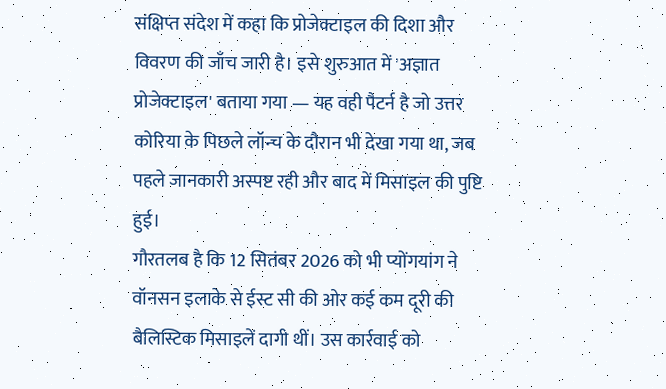संक्षिप्त संदेश में कहा कि प्रोजेक्टाइल की दिशा और विवरण की जाँच जारी है। इसे शुरुआत में 'अज्ञात प्रोजेक्टाइल' बताया गया — यह वही पैटर्न है जो उत्तर कोरिया के पिछले लॉन्च के दौरान भी देखा गया था, जब पहले जानकारी अस्पष्ट रही और बाद में मिसाइल की पुष्टि हुई।
गौरतलब है कि 12 सितंबर 2026 को भी प्योंगयांग ने वॉनसन इलाके से ईस्ट सी की ओर कई कम दूरी की बैलिस्टिक मिसाइलें दागी थीं। उस कार्रवाई को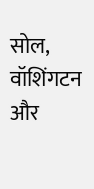सोल, वॉशिंगटन और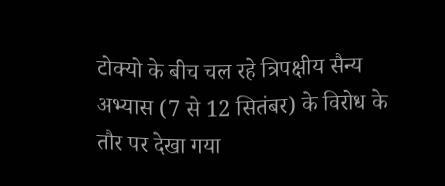टोक्यो के बीच चल रहे त्रिपक्षीय सैन्य अभ्यास (7 से 12 सितंबर) के विरोध के तौर पर देखा गया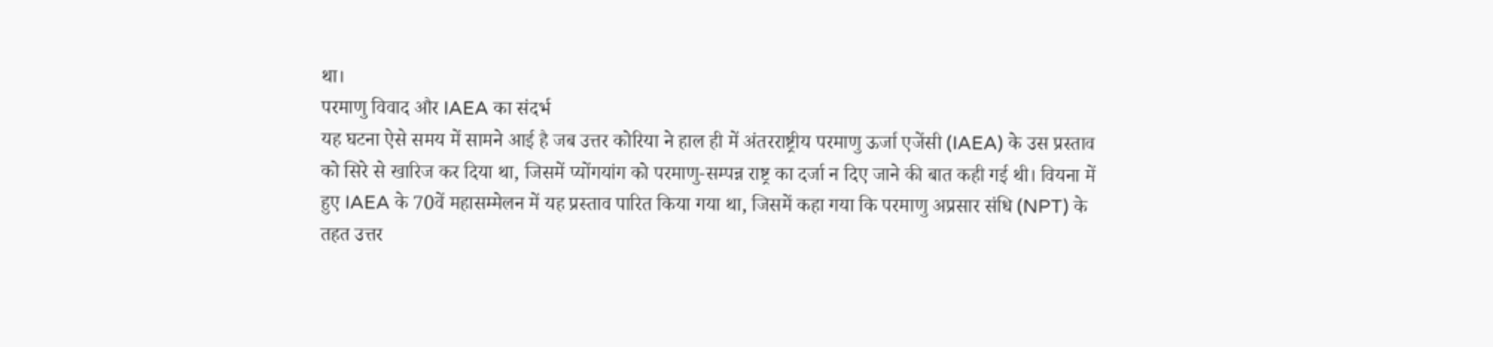था।
परमाणु विवाद और IAEA का संदर्भ
यह घटना ऐसे समय में सामने आई है जब उत्तर कोरिया ने हाल ही में अंतरराष्ट्रीय परमाणु ऊर्जा एजेंसी (IAEA) के उस प्रस्ताव को सिरे से खारिज कर दिया था, जिसमें प्योंगयांग को परमाणु-सम्पन्न राष्ट्र का दर्जा न दिए जाने की बात कही गई थी। वियना में हुए IAEA के 70वें महासम्मेलन में यह प्रस्ताव पारित किया गया था, जिसमें कहा गया कि परमाणु अप्रसार संधि (NPT) के तहत उत्तर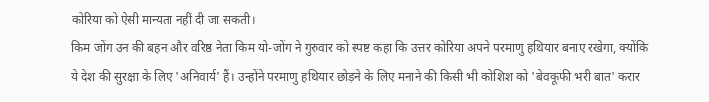कोरिया को ऐसी मान्यता नहीं दी जा सकती।
किम जोंग उन की बहन और वरिष्ठ नेता किम यो-जोंग ने गुरुवार को स्पष्ट कहा कि उत्तर कोरिया अपने परमाणु हथियार बनाए रखेगा, क्योंकि ये देश की सुरक्षा के लिए 'अनिवार्य' हैं। उन्होंने परमाणु हथियार छोड़ने के लिए मनाने की किसी भी कोशिश को 'बेवकूफी भरी बात' करार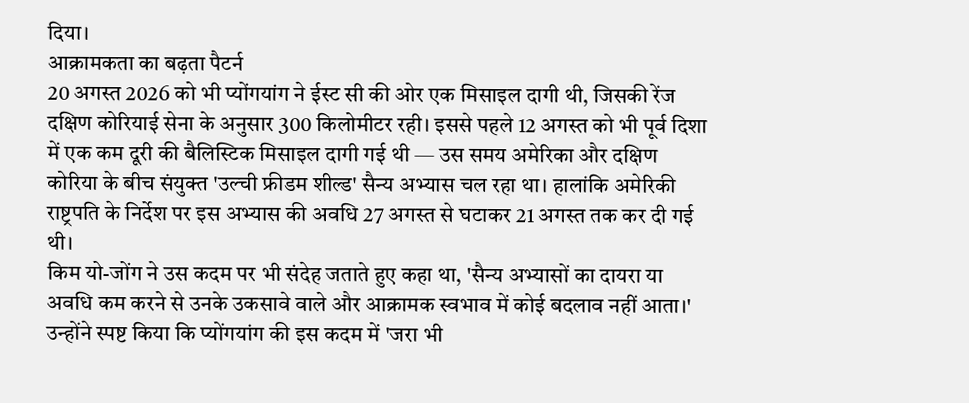दिया।
आक्रामकता का बढ़ता पैटर्न
20 अगस्त 2026 को भी प्योंगयांग ने ईस्ट सी की ओर एक मिसाइल दागी थी, जिसकी रेंज दक्षिण कोरियाई सेना के अनुसार 300 किलोमीटर रही। इससे पहले 12 अगस्त को भी पूर्व दिशा में एक कम दूरी की बैलिस्टिक मिसाइल दागी गई थी — उस समय अमेरिका और दक्षिण कोरिया के बीच संयुक्त 'उल्ची फ्रीडम शील्ड' सैन्य अभ्यास चल रहा था। हालांकि अमेरिकी राष्ट्रपति के निर्देश पर इस अभ्यास की अवधि 27 अगस्त से घटाकर 21 अगस्त तक कर दी गई थी।
किम यो-जोंग ने उस कदम पर भी संदेह जताते हुए कहा था, 'सैन्य अभ्यासों का दायरा या अवधि कम करने से उनके उकसावे वाले और आक्रामक स्वभाव में कोई बदलाव नहीं आता।' उन्होंने स्पष्ट किया कि प्योंगयांग की इस कदम में 'जरा भी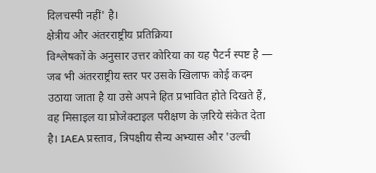दिलचस्पी नहीं' है।
क्षेत्रीय और अंतरराष्ट्रीय प्रतिक्रिया
विश्लेषकों के अनुसार उत्तर कोरिया का यह पैटर्न स्पष्ट है — जब भी अंतरराष्ट्रीय स्तर पर उसके खिलाफ कोई कदम उठाया जाता है या उसे अपने हित प्रभावित होते दिखते हैं, वह मिसाइल या प्रोजेक्टाइल परीक्षण के ज़रिये संकेत देता है। IAEA प्रस्ताव, त्रिपक्षीय सैन्य अभ्यास और 'उल्ची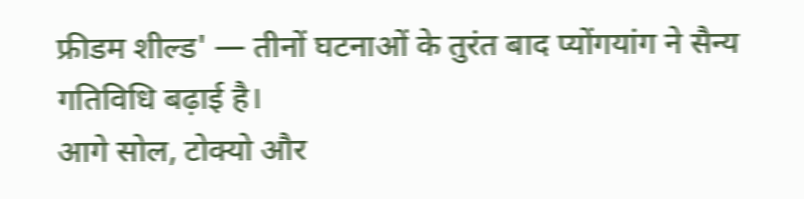फ्रीडम शील्ड' — तीनों घटनाओं के तुरंत बाद प्योंगयांग ने सैन्य गतिविधि बढ़ाई है।
आगे सोल, टोक्यो और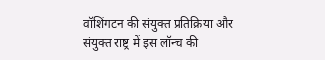वॉशिंगटन की संयुक्त प्रतिक्रिया और संयुक्त राष्ट्र में इस लॉन्च की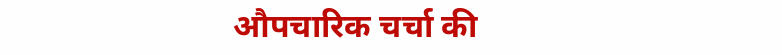औपचारिक चर्चा की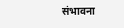संभावना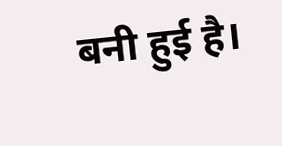बनी हुई है।